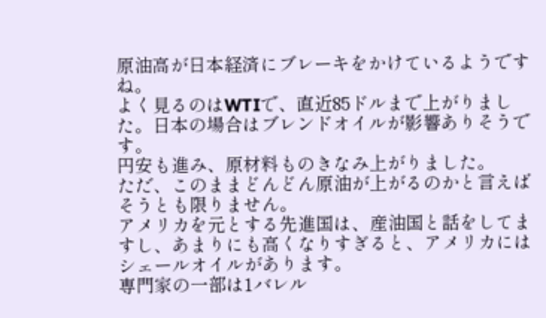原油高が日本経済にブレーキをかけているようですね。
よく見るのはWTIで、直近85ドルまで上がりました。日本の場合はブレンドオイルが影響ありそうです。
円安も進み、原材料ものきなみ上がりました。
ただ、このままどんどん原油が上がるのかと言えばそうとも限りません。
アメリカを元とする先進国は、産油国と話をしてますし、あまりにも高くなりすぎると、アメリカにはシェールオイルがあります。
専門家の一部は1バレル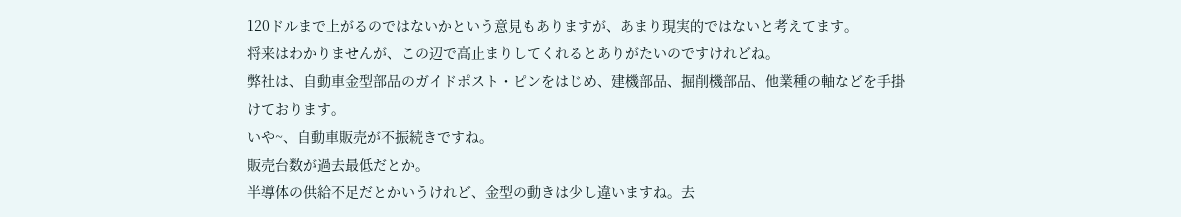120ドルまで上がるのではないかという意見もありますが、あまり現実的ではないと考えてます。
将来はわかりませんが、この辺で高止まりしてくれるとありがたいのですけれどね。
弊社は、自動車金型部品のガイドポスト・ピンをはじめ、建機部品、掘削機部品、他業種の軸などを手掛けております。
いや~、自動車販売が不振続きですね。
販売台数が過去最低だとか。
半導体の供給不足だとかいうけれど、金型の動きは少し違いますね。去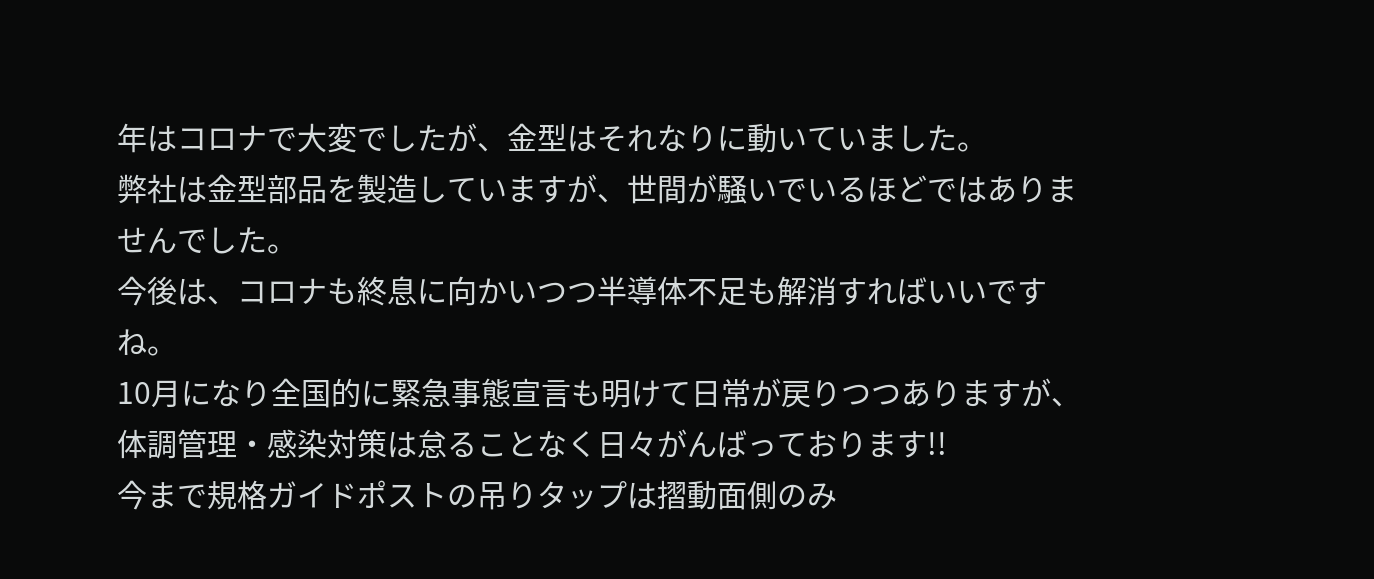年はコロナで大変でしたが、金型はそれなりに動いていました。
弊社は金型部品を製造していますが、世間が騒いでいるほどではありませんでした。
今後は、コロナも終息に向かいつつ半導体不足も解消すればいいですね。
10月になり全国的に緊急事態宣言も明けて日常が戻りつつありますが、体調管理・感染対策は怠ることなく日々がんばっております!!
今まで規格ガイドポストの吊りタップは摺動面側のみ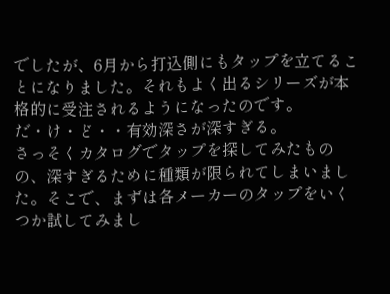でしたが、6月から打込側にもタップを立てることになりました。それもよく出るシリーズが本格的に受注されるようになったのです。
だ・け・ど・・有効深さが深すぎる。
さっそくカタログでタップを探してみたものの、深すぎるために種類が限られてしまいました。そこで、まずは各メーカーのタップをいくつか試してみまし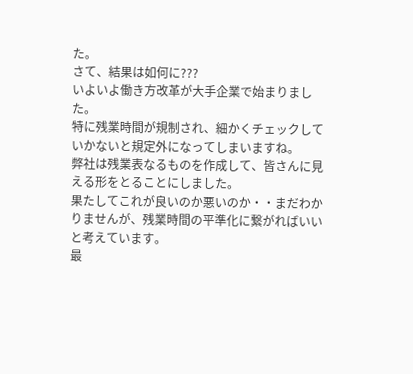た。
さて、結果は如何に???
いよいよ働き方改革が大手企業で始まりました。
特に残業時間が規制され、細かくチェックしていかないと規定外になってしまいますね。
弊社は残業表なるものを作成して、皆さんに見える形をとることにしました。
果たしてこれが良いのか悪いのか・・まだわかりませんが、残業時間の平準化に繋がればいいと考えています。
最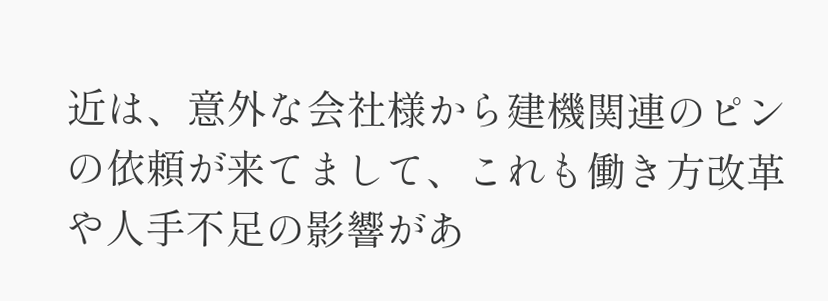近は、意外な会社様から建機関連のピンの依頼が来てまして、これも働き方改革や人手不足の影響があ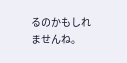るのかもしれませんね。